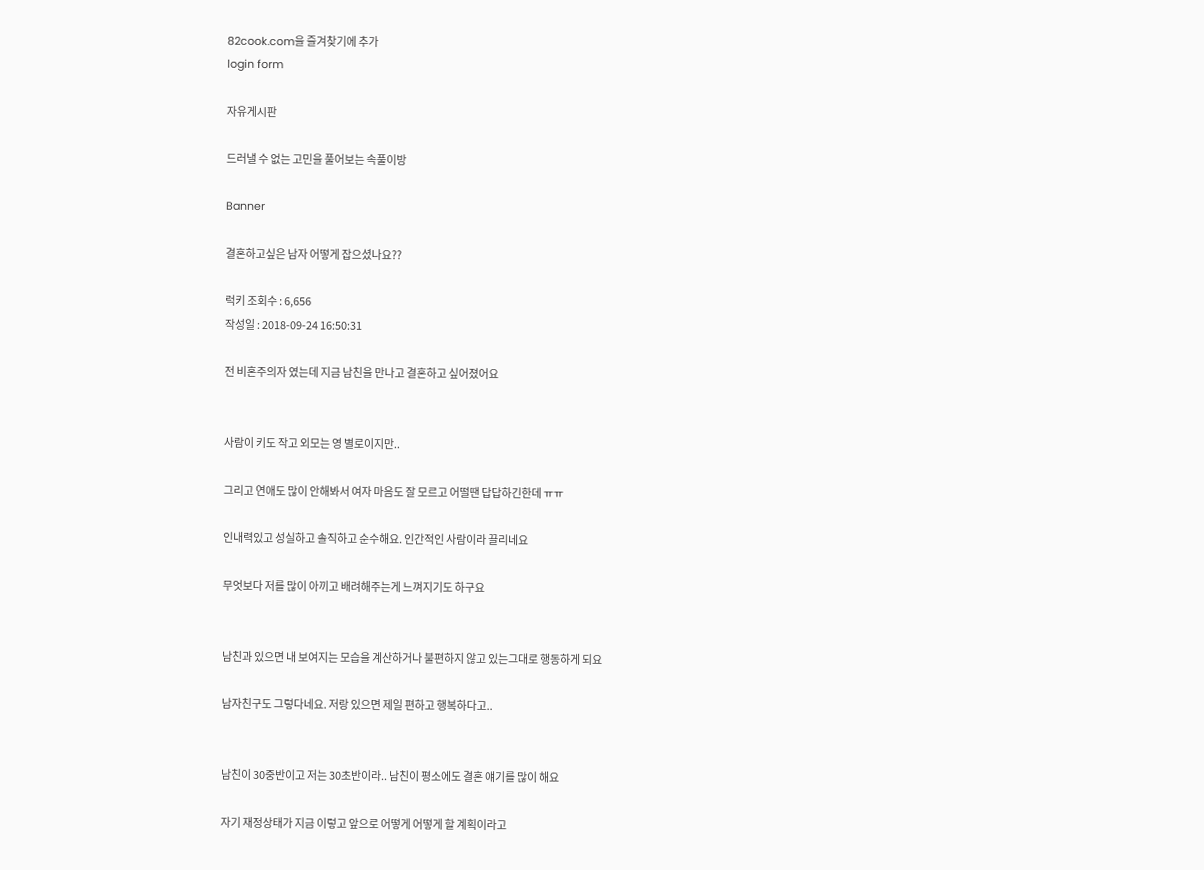82cook.com을 즐겨찾기에 추가
login form

자유게시판

드러낼 수 없는 고민을 풀어보는 속풀이방

Banner

결혼하고싶은 남자 어떻게 잡으셨나요??

럭키 조회수 : 6,656
작성일 : 2018-09-24 16:50:31

전 비혼주의자 였는데 지금 남친을 만나고 결혼하고 싶어졌어요


사람이 키도 작고 외모는 영 별로이지만..

그리고 연애도 많이 안해봐서 여자 마음도 잘 모르고 어떨땐 답답하긴한데 ㅠㅠ

인내력있고 성실하고 솔직하고 순수해요. 인간적인 사람이라 끌리네요

무엇보다 저를 많이 아끼고 배려해주는게 느껴지기도 하구요


남친과 있으면 내 보여지는 모습을 계산하거나 불편하지 않고 있는그대로 행동하게 되요

남자친구도 그렇다네요. 저랑 있으면 제일 편하고 행복하다고..


남친이 30중반이고 저는 30초반이라.. 남친이 평소에도 결혼 얘기를 많이 해요

자기 재정상태가 지금 이렇고 앞으로 어떻게 어떻게 할 계획이라고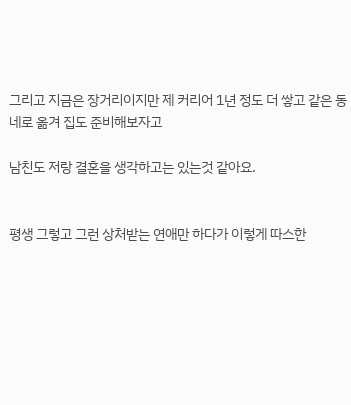그리고 지금은 장거리이지만 제 커리어 1년 정도 더 쌓고 같은 동네로 옮겨 집도 준비해보자고

남친도 저랑 결혼을 생각하고는 있는것 같아요.


평생 그렇고 그런 상처받는 연애만 하다가 이렇게 따스한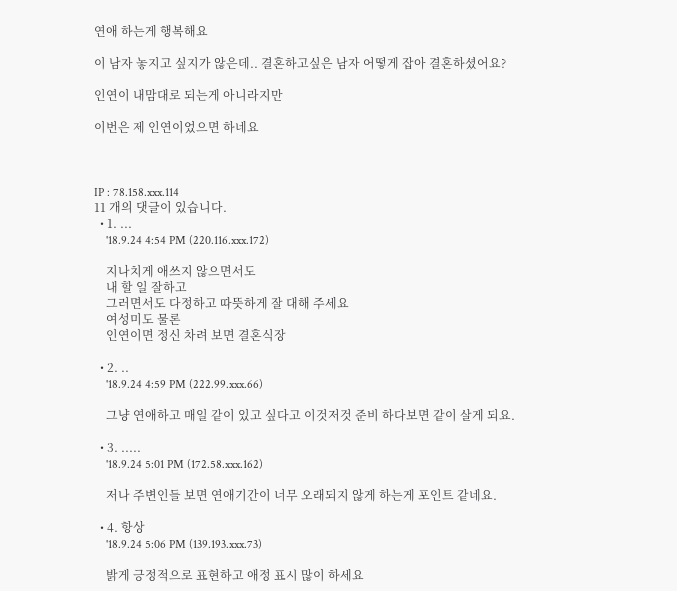연애 하는게 행복해요

이 남자 놓지고 싶지가 않은데.. 결혼하고싶은 남자 어떻게 잡아 결혼하셨어요?

인연이 내맘대로 되는게 아니라지만

이번은 제 인연이었으면 하네요



IP : 78.158.xxx.114
11 개의 댓글이 있습니다.
  • 1. ...
    '18.9.24 4:54 PM (220.116.xxx.172)

    지나치게 애쓰지 않으면서도
    내 할 일 잘하고
    그러면서도 다정하고 따뜻하게 잘 대해 주세요
    여성미도 물론
    인연이면 정신 차려 보면 결혼식장

  • 2. ..
    '18.9.24 4:59 PM (222.99.xxx.66)

    그냥 연애하고 매일 같이 있고 싶다고 이것저것 준비 하다보면 같이 살게 되요.

  • 3. .....
    '18.9.24 5:01 PM (172.58.xxx.162)

    저나 주변인들 보면 연애기간이 너무 오래되지 않게 하는게 포인트 같네요.

  • 4. 항상
    '18.9.24 5:06 PM (139.193.xxx.73)

    밝게 긍정적으로 표현하고 애정 표시 많이 하세요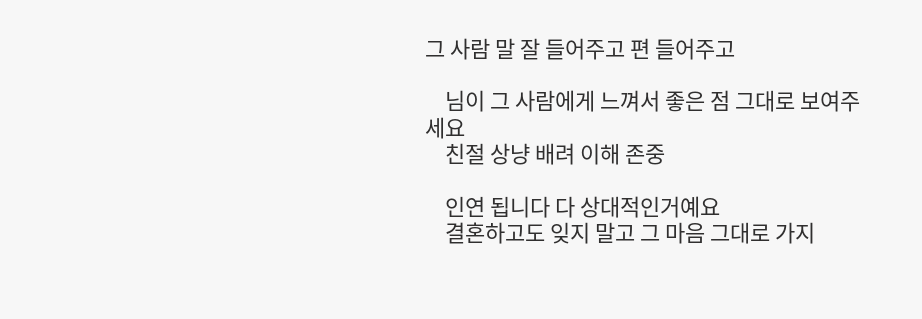그 사람 말 잘 들어주고 편 들어주고

    님이 그 사람에게 느껴서 좋은 점 그대로 보여주세요
    친절 상냥 배려 이해 존중

    인연 됩니다 다 상대적인거예요
    결혼하고도 잊지 말고 그 마음 그대로 가지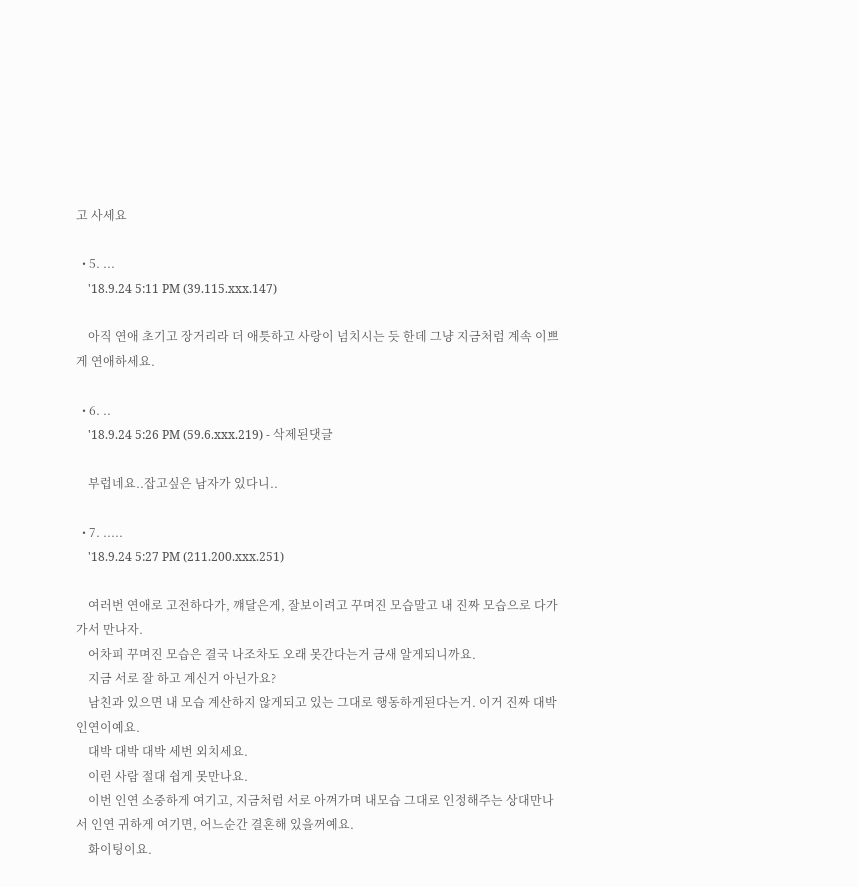고 사세요

  • 5. ...
    '18.9.24 5:11 PM (39.115.xxx.147)

    아직 연애 초기고 장거리라 더 애틋하고 사랑이 넘치시는 듯 한데 그냥 지금처럼 계속 이쁘게 연애하세요.

  • 6. ..
    '18.9.24 5:26 PM (59.6.xxx.219) - 삭제된댓글

    부럽네요..잡고싶은 남자가 있다니..

  • 7. .....
    '18.9.24 5:27 PM (211.200.xxx.251)

    여러번 연애로 고전하다가, 꺠달은게, 잘보이려고 꾸며진 모습말고 내 진짜 모습으로 다가가서 만나자.
    어차피 꾸며진 모습은 결국 나조차도 오래 못간다는거 금새 알게되니까요.
    지금 서로 잘 하고 계신거 아닌가요?
    남친과 있으면 내 모습 계산하지 않게되고 있는 그대로 행동하게된다는거. 이거 진짜 대박인연이예요.
    대박 대박 대박 세번 외치세요.
    이런 사람 절대 쉽게 못만나요.
    이번 인연 소중하게 여기고, 지금처럼 서로 아껴가며 내모습 그대로 인정해주는 상대만나서 인연 귀하게 여기면, 어느순간 결혼해 있을꺼예요.
    화이팅이요.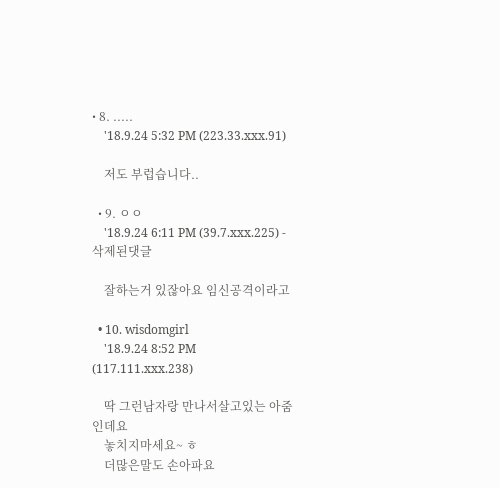• 8. .....
    '18.9.24 5:32 PM (223.33.xxx.91)

    저도 부럽습니다..

  • 9. ㅇㅇ
    '18.9.24 6:11 PM (39.7.xxx.225) - 삭제된댓글

    잘하는거 있잖아요 임신공격이라고

  • 10. wisdomgirl
    '18.9.24 8:52 PM (117.111.xxx.238)

    딱 그런남자랑 만나서살고있는 아줌인데요
    놓치지마세요~ ㅎ
    더많은말도 손아파요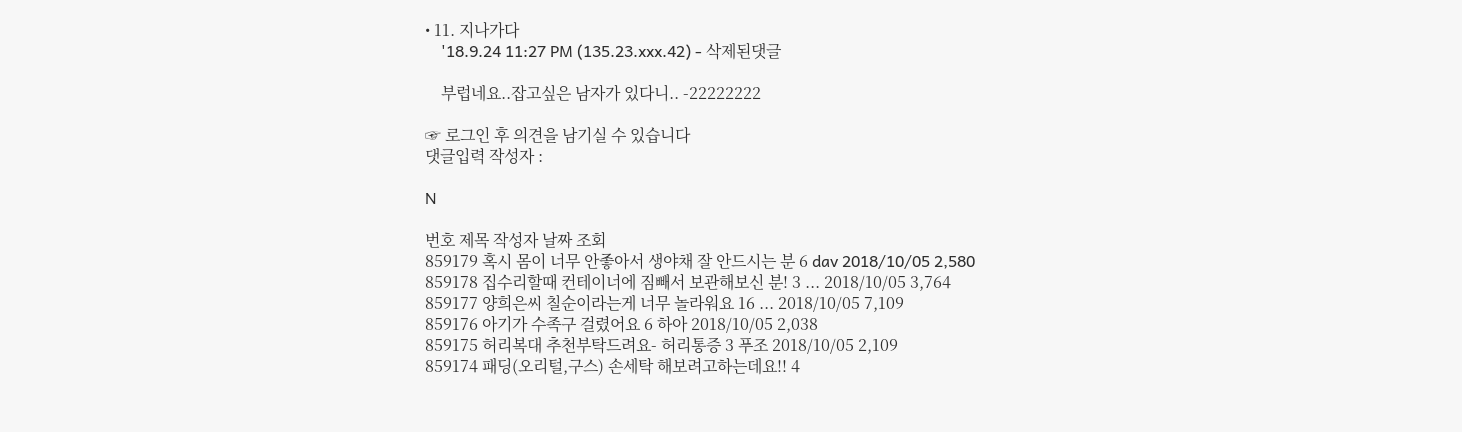• 11. 지나가다
    '18.9.24 11:27 PM (135.23.xxx.42) - 삭제된댓글

    부럽네요..잡고싶은 남자가 있다니.. -22222222

☞ 로그인 후 의견을 남기실 수 있습니다
댓글입력 작성자 :

N

번호 제목 작성자 날짜 조회
859179 혹시 몸이 너무 안좋아서 생야채 잘 안드시는 분 6 dav 2018/10/05 2,580
859178 집수리할때 컨테이너에 짐빼서 보관해보신 분! 3 ... 2018/10/05 3,764
859177 양희은씨 칠순이라는게 너무 놀라워요 16 ... 2018/10/05 7,109
859176 아기가 수족구 걸렸어요 6 하아 2018/10/05 2,038
859175 허리복대 추천부탁드려요- 허리통증 3 푸조 2018/10/05 2,109
859174 패딩(오리털,구스) 손세탁 해보려고하는데요!! 4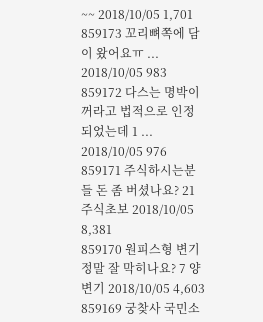~~ 2018/10/05 1,701
859173 꼬리뼈쪽에 담이 왔어요ㅠ ... 2018/10/05 983
859172 다스는 명박이꺼라고 법적으로 인정 되었는데 1 ... 2018/10/05 976
859171 주식하시는분들 돈 좀 버셨나요? 21 주식초보 2018/10/05 8,381
859170 원피스형 변기 정말 잘 막히나요? 7 양변기 2018/10/05 4,603
859169 궁찾사 국민소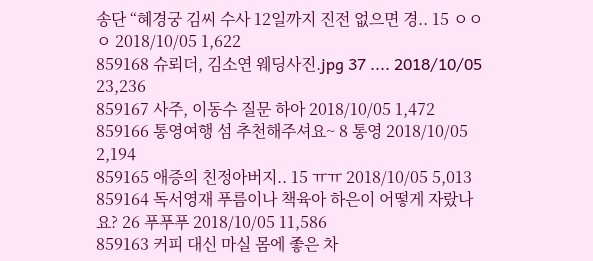송단 “혜경궁 김씨 수사 12일까지 진전 없으면 경.. 15 ㅇㅇㅇ 2018/10/05 1,622
859168 슈뢰더, 김소연 웨딩사진.jpg 37 .... 2018/10/05 23,236
859167 사주, 이동수 질문 하아 2018/10/05 1,472
859166 통영여행 섬 추천해주셔요~ 8 통영 2018/10/05 2,194
859165 애증의 친정아버지.. 15 ㅠㅠ 2018/10/05 5,013
859164 독서영재 푸름이나 책육아 하은이 어떻게 자랐나요? 26 푸푸푸 2018/10/05 11,586
859163 커피 대신 마실 몸에 좋은 차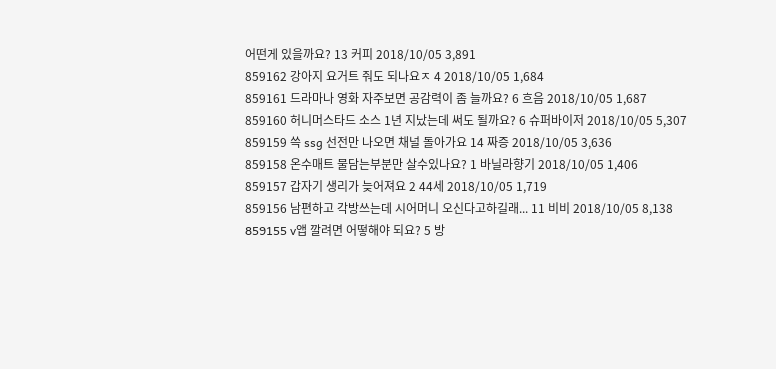어떤게 있을까요? 13 커피 2018/10/05 3,891
859162 강아지 요거트 줘도 되나요ㅈ 4 2018/10/05 1,684
859161 드라마나 영화 자주보면 공감력이 좀 늘까요? 6 흐음 2018/10/05 1,687
859160 허니머스타드 소스 1년 지났는데 써도 될까요? 6 슈퍼바이저 2018/10/05 5,307
859159 쓱 ssg 선전만 나오면 채널 돌아가요 14 짜증 2018/10/05 3,636
859158 온수매트 물담는부분만 살수있나요? 1 바닐라향기 2018/10/05 1,406
859157 갑자기 생리가 늦어져요 2 44세 2018/10/05 1,719
859156 남편하고 각방쓰는데 시어머니 오신다고하길래... 11 비비 2018/10/05 8,138
859155 v앱 깔려면 어떻해야 되요? 5 방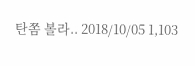탄쫌 볼라.. 2018/10/05 1,103